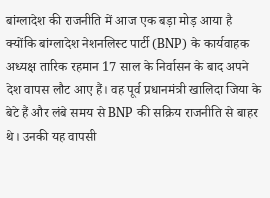बांग्लादेश की राजनीति में आज एक बड़ा मोड़ आया है क्योंकि बांग्लादेश नेशनलिस्ट पार्टी (BNP) के कार्यवाहक अध्यक्ष तारिक रहमान 17 साल के निर्वासन के बाद अपने देश वापस लौट आए हैं। वह पूर्व प्रधानमंत्री खालिदा जिया के बेटे हैं और लंबे समय से BNP की सक्रिय राजनीति से बाहर थे। उनकी यह वापसी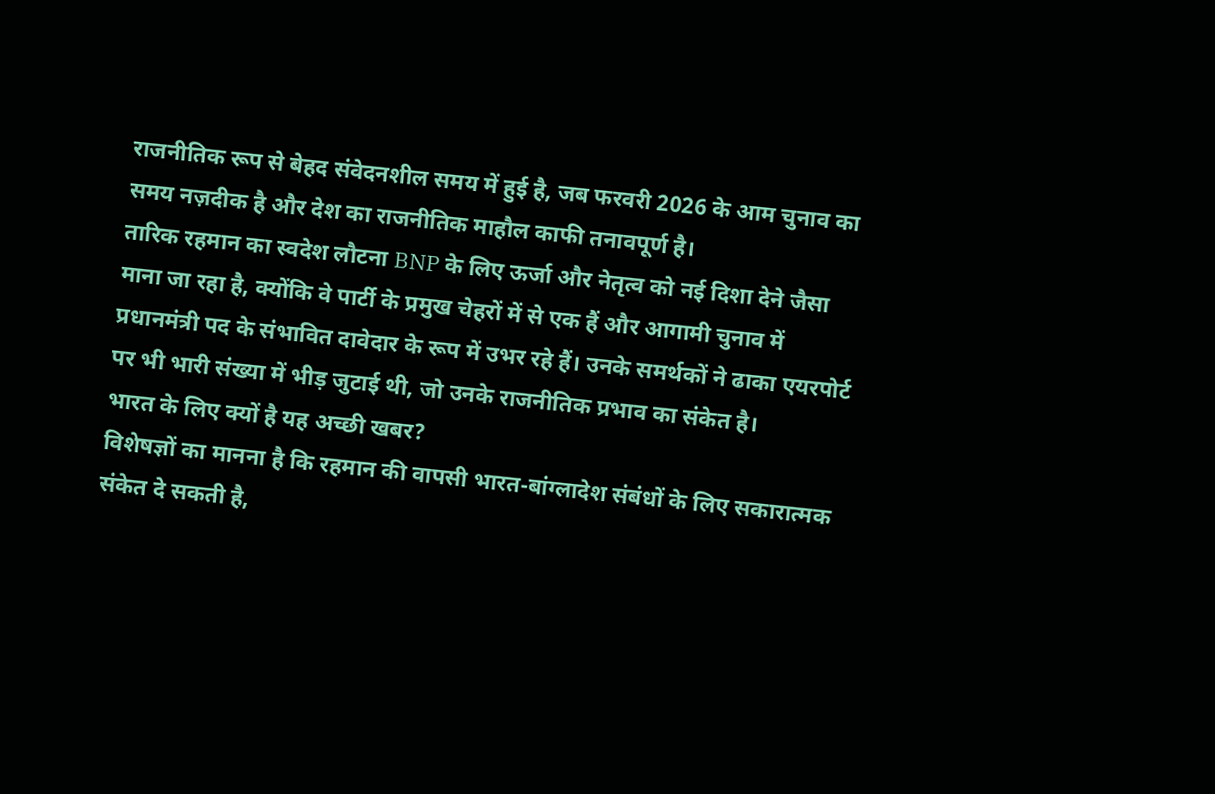राजनीतिक रूप से बेहद संवेदनशील समय में हुई है, जब फरवरी 2026 के आम चुनाव का समय नज़दीक है और देश का राजनीतिक माहौल काफी तनावपूर्ण है।
तारिक रहमान का स्वदेश लौटना BNP के लिए ऊर्जा और नेतृत्व को नई दिशा देने जैसा माना जा रहा है, क्योंकि वे पार्टी के प्रमुख चेहरों में से एक हैं और आगामी चुनाव में प्रधानमंत्री पद के संभावित दावेदार के रूप में उभर रहे हैं। उनके समर्थकों ने ढाका एयरपोर्ट पर भी भारी संख्या में भीड़ जुटाई थी, जो उनके राजनीतिक प्रभाव का संकेत है।
भारत के लिए क्यों है यह अच्छी खबर?
विशेषज्ञों का मानना है कि रहमान की वापसी भारत-बांग्लादेश संबंधों के लिए सकारात्मक संकेत दे सकती है,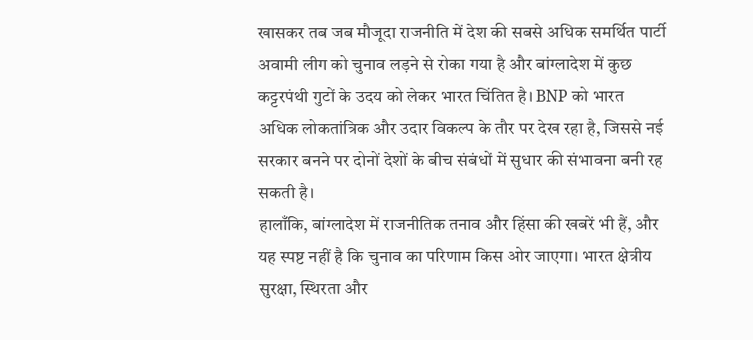खासकर तब जब मौजूदा राजनीति में देश की सबसे अधिक समर्थित पार्टी अवामी लीग को चुनाव लड़ने से रोका गया है और बांग्लादेश में कुछ कट्टरपंथी गुटों के उदय को लेकर भारत चिंतित है। BNP को भारत अधिक लोकतांत्रिक और उदार विकल्प के तौर पर देख रहा है, जिससे नई सरकार बनने पर दोनों देशों के बीच संबंधों में सुधार की संभावना बनी रह सकती है।
हालाँकि, बांग्लादेश में राजनीतिक तनाव और हिंसा की खबरें भी हैं, और यह स्पष्ट नहीं है कि चुनाव का परिणाम किस ओर जाएगा। भारत क्षेत्रीय सुरक्षा, स्थिरता और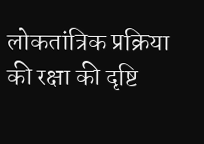लोकतांत्रिक प्रक्रिया की रक्षा की दृष्टि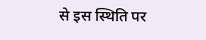से इस स्थिति पर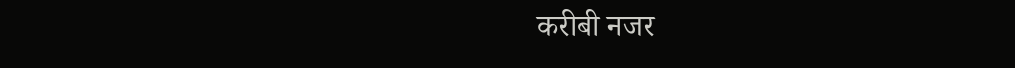करीबी नजर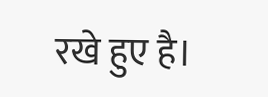रखे हुए है।